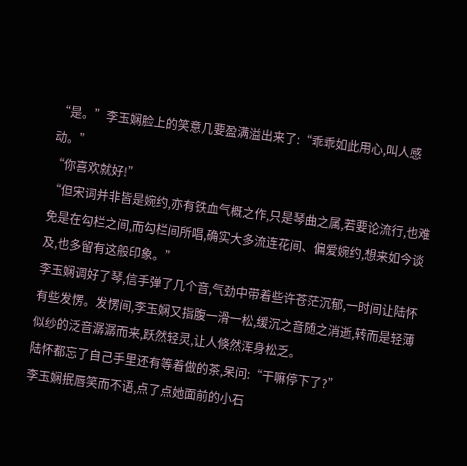“是。”李玉娴脸上的笑意几要盈满溢出来了:“乖乖如此用心,叫人感动。”
“你喜欢就好!”
“但宋词并非皆是婉约,亦有铁血气概之作,只是琴曲之属,若要论流行,也难免是在勾栏之间,而勾栏间所唱,确实大多流连花间、偏爱婉约,想来如今谈及,也多留有这般印象。”
李玉娴调好了琴,信手弹了几个音,气劲中带着些许苍茫沉郁,一时间让陆怀有些发愣。发愣间,李玉娴又指腹一滑一松,缓沉之音随之消逝,转而是轻薄似纱的泛音潺潺而来,跃然轻灵,让人倏然浑身松乏。
陆怀都忘了自己手里还有等着做的茶,呆问:“干嘛停下了?”
李玉娴抿唇笑而不语,点了点她面前的小石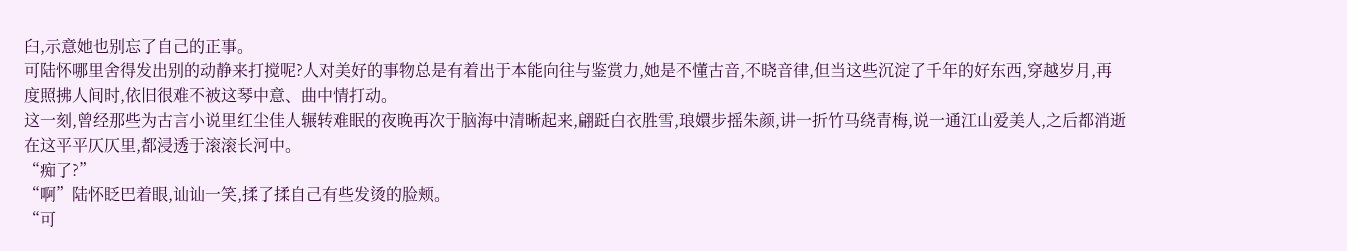臼,示意她也别忘了自己的正事。
可陆怀哪里舍得发出别的动静来打搅呢?人对美好的事物总是有着出于本能向往与鉴赏力,她是不懂古音,不晓音律,但当这些沉淀了千年的好东西,穿越岁月,再度照拂人间时,依旧很难不被这琴中意、曲中情打动。
这一刻,曾经那些为古言小说里红尘佳人辗转难眠的夜晚再次于脑海中清晰起来,翩跹白衣胜雪,琅嬛步摇朱颜,讲一折竹马绕青梅,说一通江山爱美人,之后都消逝在这平平仄仄里,都浸透于滚滚长河中。
“痴了?”
“啊”陆怀眨巴着眼,讪讪一笑,揉了揉自己有些发烫的脸颊。
“可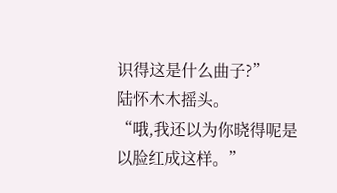识得这是什么曲子?”
陆怀木木摇头。
“哦,我还以为你晓得呢是以脸红成这样。”